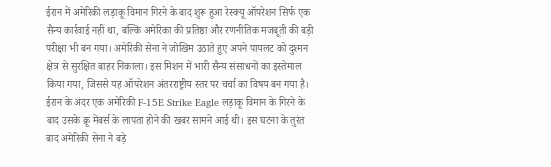ईरान में अमेरिकी लड़ाकू विमान गिरने के बाद शुरू हुआ रेस्क्यू ऑपरेशन सिर्फ एक सैन्य कार्रवाई नहीं था, बल्कि अमेरिका की प्रतिष्ठा और रणनीतिक मजबूती की बड़ी परीक्षा भी बन गया। अमेरिकी सेना ने जोखिम उठाते हुए अपने पायलट को दुश्मन क्षेत्र से सुरक्षित बाहर निकाला। इस मिशन में भारी सैन्य संसाधनों का इस्तेमाल किया गया, जिससे यह ऑपरेशन अंतरराष्ट्रीय स्तर पर चर्चा का विषय बन गया है।
ईरान के अंदर एक अमेरिकी F-15E Strike Eagle लड़ाकू विमान के गिरने के बाद उसके क्रू मेंबर्स के लापता होने की खबर सामने आई थी। इस घटना के तुरंत बाद अमेरिकी सेना ने बड़े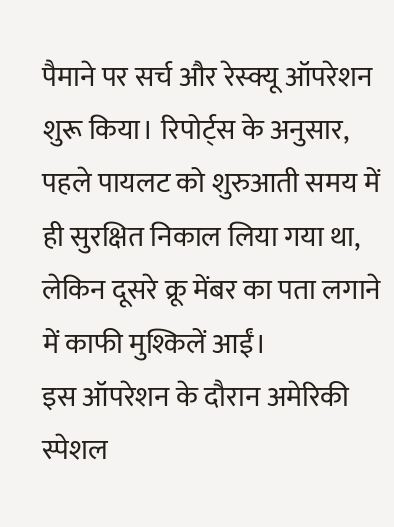पैमाने पर सर्च और रेस्क्यू ऑपरेशन शुरू किया। रिपोर्ट्स के अनुसार, पहले पायलट को शुरुआती समय में ही सुरक्षित निकाल लिया गया था, लेकिन दूसरे क्रू मेंबर का पता लगाने में काफी मुश्किलें आईं।
इस ऑपरेशन के दौरान अमेरिकी स्पेशल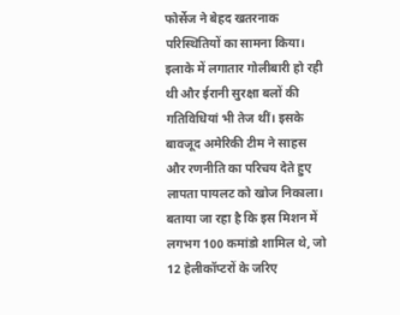फोर्सेज ने बेहद खतरनाक परिस्थितियों का सामना किया। इलाके में लगातार गोलीबारी हो रही थी और ईरानी सुरक्षा बलों की गतिविधियां भी तेज थीं। इसके बावजूद अमेरिकी टीम ने साहस और रणनीति का परिचय देते हुए लापता पायलट को खोज निकाला।
बताया जा रहा है कि इस मिशन में लगभग 100 कमांडो शामिल थे, जो 12 हेलीकॉप्टरों के जरिए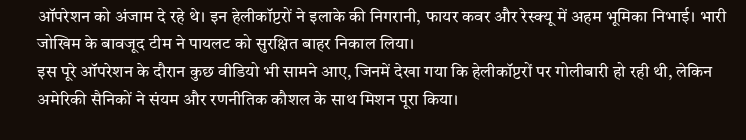ऑपरेशन को अंजाम दे रहे थे। इन हेलीकॉप्टरों ने इलाके की निगरानी, फायर कवर और रेस्क्यू में अहम भूमिका निभाई। भारी जोखिम के बावजूद टीम ने पायलट को सुरक्षित बाहर निकाल लिया।
इस पूरे ऑपरेशन के दौरान कुछ वीडियो भी सामने आए, जिनमें देखा गया कि हेलीकॉप्टरों पर गोलीबारी हो रही थी, लेकिन अमेरिकी सैनिकों ने संयम और रणनीतिक कौशल के साथ मिशन पूरा किया।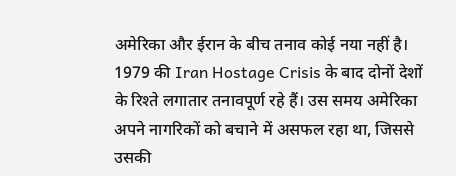अमेरिका और ईरान के बीच तनाव कोई नया नहीं है। 1979 की Iran Hostage Crisis के बाद दोनों देशों के रिश्ते लगातार तनावपूर्ण रहे हैं। उस समय अमेरिका अपने नागरिकों को बचाने में असफल रहा था, जिससे उसकी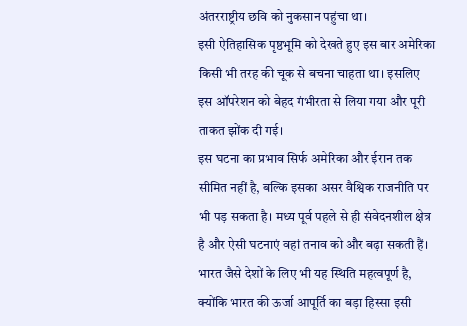अंतरराष्ट्रीय छवि को नुकसान पहुंचा था।
इसी ऐतिहासिक पृष्ठभूमि को देखते हुए इस बार अमेरिका किसी भी तरह की चूक से बचना चाहता था। इसलिए इस ऑपरेशन को बेहद गंभीरता से लिया गया और पूरी ताकत झोंक दी गई।
इस घटना का प्रभाव सिर्फ अमेरिका और ईरान तक सीमित नहीं है, बल्कि इसका असर वैश्विक राजनीति पर भी पड़ सकता है। मध्य पूर्व पहले से ही संवेदनशील क्षेत्र है और ऐसी घटनाएं वहां तनाव को और बढ़ा सकती हैं।
भारत जैसे देशों के लिए भी यह स्थिति महत्वपूर्ण है, क्योंकि भारत की ऊर्जा आपूर्ति का बड़ा हिस्सा इसी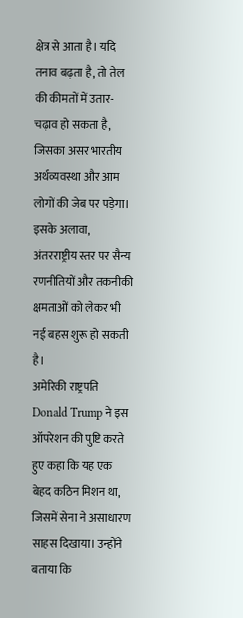क्षेत्र से आता है। यदि तनाव बढ़ता है, तो तेल की कीमतों में उतार-चढ़ाव हो सकता है, जिसका असर भारतीय अर्थव्यवस्था और आम लोगों की जेब पर पड़ेगा।
इसके अलावा, अंतरराष्ट्रीय स्तर पर सैन्य रणनीतियों और तकनीकी क्षमताओं को लेकर भी नई बहस शुरू हो सकती है।
अमेरिकी राष्ट्रपति Donald Trump ने इस ऑपरेशन की पुष्टि करते हुए कहा कि यह एक बेहद कठिन मिशन था, जिसमें सेना ने असाधारण साहस दिखाया। उन्होंने बताया कि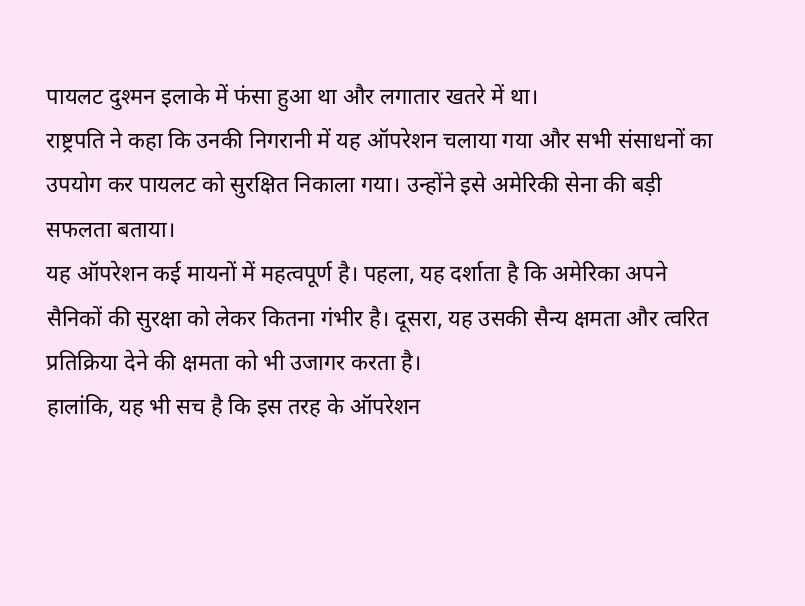पायलट दुश्मन इलाके में फंसा हुआ था और लगातार खतरे में था।
राष्ट्रपति ने कहा कि उनकी निगरानी में यह ऑपरेशन चलाया गया और सभी संसाधनों का उपयोग कर पायलट को सुरक्षित निकाला गया। उन्होंने इसे अमेरिकी सेना की बड़ी सफलता बताया।
यह ऑपरेशन कई मायनों में महत्वपूर्ण है। पहला, यह दर्शाता है कि अमेरिका अपने सैनिकों की सुरक्षा को लेकर कितना गंभीर है। दूसरा, यह उसकी सैन्य क्षमता और त्वरित प्रतिक्रिया देने की क्षमता को भी उजागर करता है।
हालांकि, यह भी सच है कि इस तरह के ऑपरेशन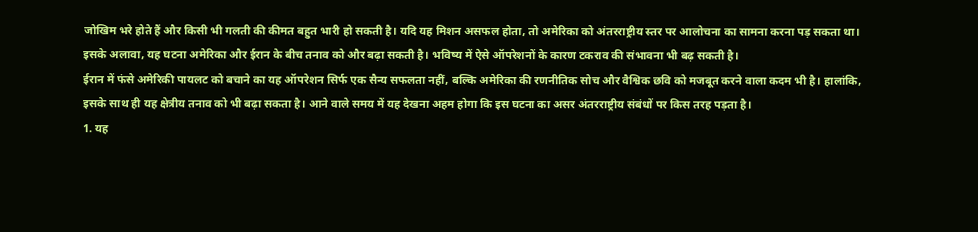जोखिम भरे होते हैं और किसी भी गलती की कीमत बहुत भारी हो सकती है। यदि यह मिशन असफल होता, तो अमेरिका को अंतरराष्ट्रीय स्तर पर आलोचना का सामना करना पड़ सकता था।
इसके अलावा, यह घटना अमेरिका और ईरान के बीच तनाव को और बढ़ा सकती है। भविष्य में ऐसे ऑपरेशनों के कारण टकराव की संभावना भी बढ़ सकती है।
ईरान में फंसे अमेरिकी पायलट को बचाने का यह ऑपरेशन सिर्फ एक सैन्य सफलता नहीं, बल्कि अमेरिका की रणनीतिक सोच और वैश्विक छवि को मजबूत करने वाला कदम भी है। हालांकि, इसके साथ ही यह क्षेत्रीय तनाव को भी बढ़ा सकता है। आने वाले समय में यह देखना अहम होगा कि इस घटना का असर अंतरराष्ट्रीय संबंधों पर किस तरह पड़ता है।
1. यह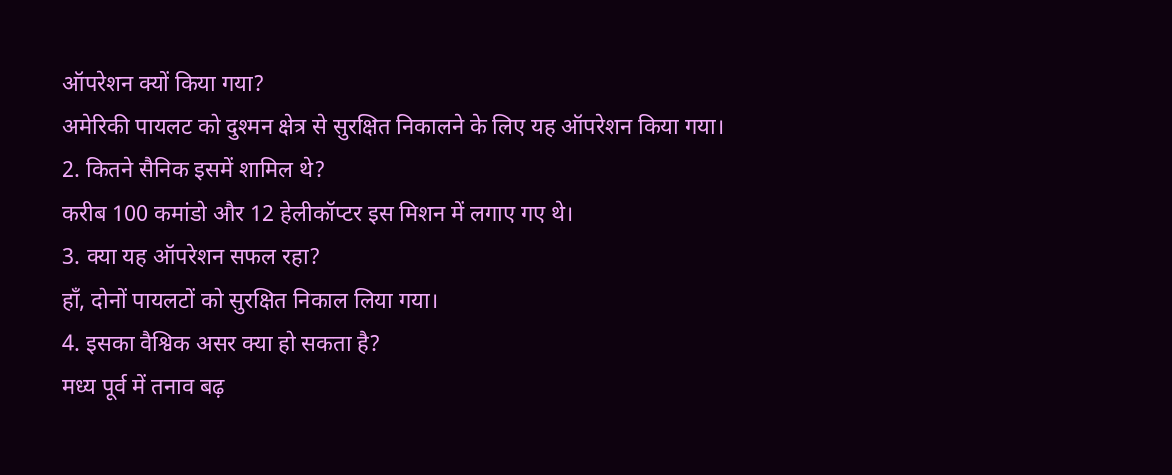ऑपरेशन क्यों किया गया?
अमेरिकी पायलट को दुश्मन क्षेत्र से सुरक्षित निकालने के लिए यह ऑपरेशन किया गया।
2. कितने सैनिक इसमें शामिल थे?
करीब 100 कमांडो और 12 हेलीकॉप्टर इस मिशन में लगाए गए थे।
3. क्या यह ऑपरेशन सफल रहा?
हाँ, दोनों पायलटों को सुरक्षित निकाल लिया गया।
4. इसका वैश्विक असर क्या हो सकता है?
मध्य पूर्व में तनाव बढ़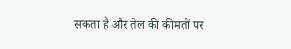सकता है और तेल की कीमतों पर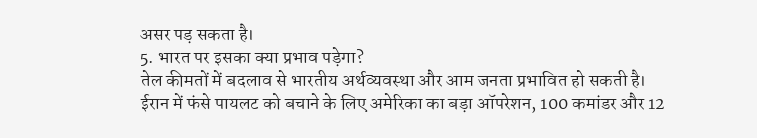असर पड़ सकता है।
5. भारत पर इसका क्या प्रभाव पड़ेगा?
तेल कीमतों में बदलाव से भारतीय अर्थव्यवस्था और आम जनता प्रभावित हो सकती है।
ईरान में फंसे पायलट को बचाने के लिए अमेरिका का बड़ा ऑपरेशन, 100 कमांडर और 12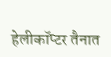हेलीकॉप्टर तैनात